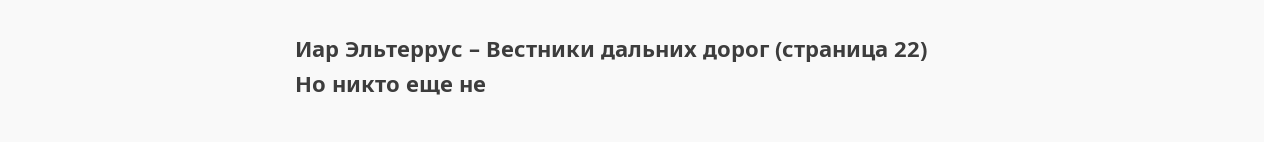Иар Эльтеррус – Вестники дальних дорог (страница 22)
Но никто еще не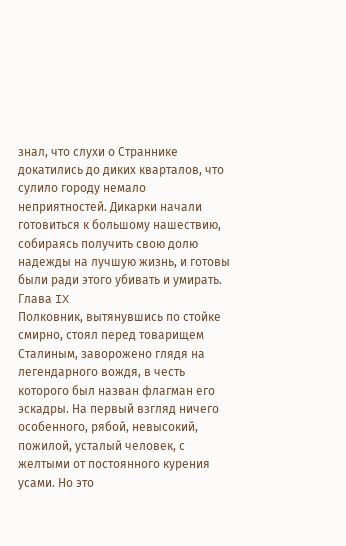знал, что слухи о Страннике докатились до диких кварталов, что сулило городу немало неприятностей. Дикарки начали готовиться к большому нашествию, собираясь получить свою долю надежды на лучшую жизнь, и готовы были ради этого убивать и умирать.
Глава IX
Полковник, вытянувшись по стойке смирно, стоял перед товарищем Сталиным, заворожено глядя на легендарного вождя, в честь которого был назван флагман его эскадры. На первый взгляд ничего особенного, рябой, невысокий, пожилой, усталый человек, с желтыми от постоянного курения усами. Но это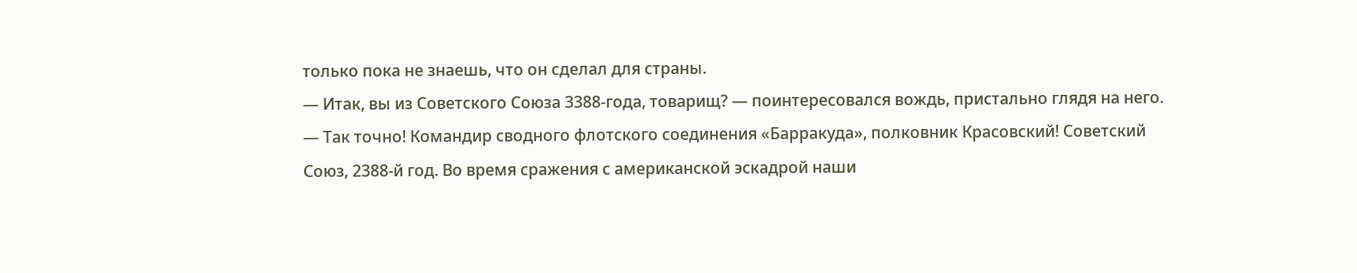только пока не знаешь, что он сделал для страны.
— Итак, вы из Советского Союза 3388-года, товарищ? — поинтересовался вождь, пристально глядя на него.
— Так точно! Командир сводного флотского соединения «Барракуда», полковник Красовский! Советский Союз, 2388-й год. Во время сражения с американской эскадрой наши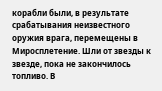корабли были, в результате срабатывания неизвестного оружия врага, перемещены в Миросплетение. Шли от звезды к звезде, пока не закончилось топливо. В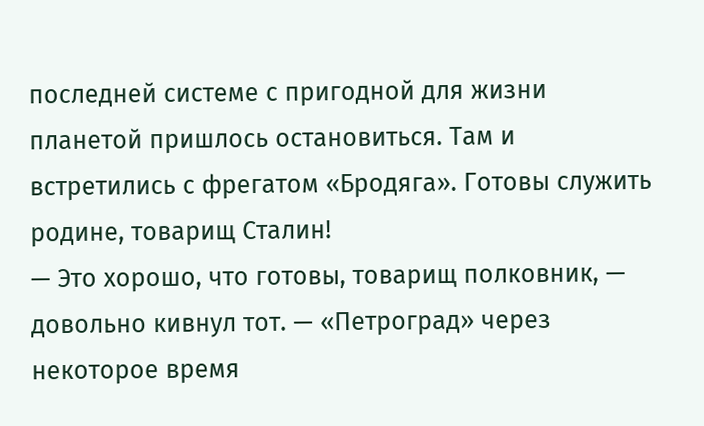последней системе с пригодной для жизни планетой пришлось остановиться. Там и встретились с фрегатом «Бродяга». Готовы служить родине, товарищ Сталин!
— Это хорошо, что готовы, товарищ полковник, — довольно кивнул тот. — «Петроград» через некоторое время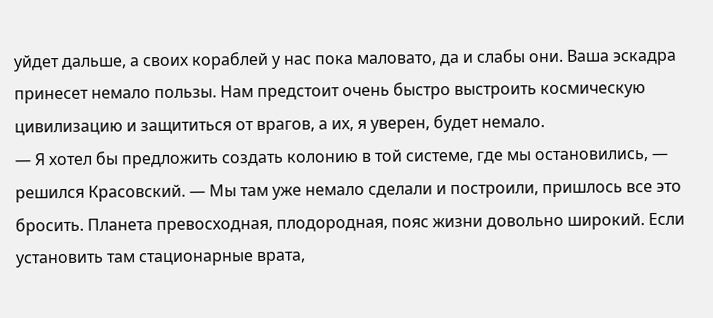уйдет дальше, а своих кораблей у нас пока маловато, да и слабы они. Ваша эскадра принесет немало пользы. Нам предстоит очень быстро выстроить космическую цивилизацию и защититься от врагов, а их, я уверен, будет немало.
— Я хотел бы предложить создать колонию в той системе, где мы остановились, — решился Красовский. — Мы там уже немало сделали и построили, пришлось все это бросить. Планета превосходная, плодородная, пояс жизни довольно широкий. Если установить там стационарные врата,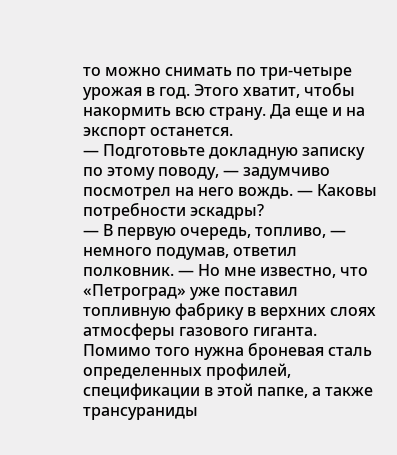то можно снимать по три-четыре урожая в год. Этого хватит, чтобы накормить всю страну. Да еще и на экспорт останется.
— Подготовьте докладную записку по этому поводу, — задумчиво посмотрел на него вождь. — Каковы потребности эскадры?
— В первую очередь, топливо, — немного подумав, ответил полковник. — Но мне известно, что «Петроград» уже поставил топливную фабрику в верхних слоях атмосферы газового гиганта. Помимо того нужна броневая сталь определенных профилей, спецификации в этой папке, а также трансураниды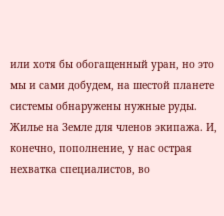или хотя бы обогащенный уран, но это мы и сами добудем, на шестой планете системы обнаружены нужные руды. Жилье на Земле для членов экипажа. И, конечно, пополнение, у нас острая нехватка специалистов, во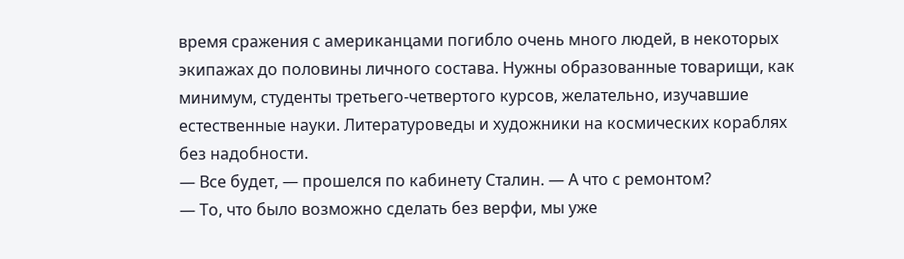время сражения с американцами погибло очень много людей, в некоторых экипажах до половины личного состава. Нужны образованные товарищи, как минимум, студенты третьего-четвертого курсов, желательно, изучавшие естественные науки. Литературоведы и художники на космических кораблях без надобности.
— Все будет, — прошелся по кабинету Сталин. — А что с ремонтом?
— То, что было возможно сделать без верфи, мы уже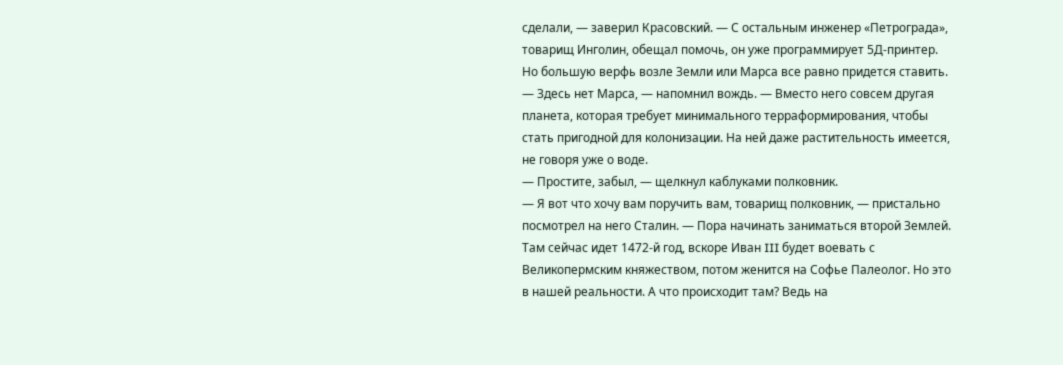сделали, — заверил Красовский. — С остальным инженер «Петрограда», товарищ Инголин, обещал помочь, он уже программирует 5Д-принтер. Но большую верфь возле Земли или Марса все равно придется ставить.
— Здесь нет Марса, — напомнил вождь. — Вместо него совсем другая планета, которая требует минимального терраформирования, чтобы стать пригодной для колонизации. На ней даже растительность имеется, не говоря уже о воде.
— Простите, забыл, — щелкнул каблуками полковник.
— Я вот что хочу вам поручить вам, товарищ полковник, — пристально посмотрел на него Сталин. — Пора начинать заниматься второй Землей. Там сейчас идет 1472-й год, вскоре Иван III будет воевать с Великопермским княжеством, потом женится на Софье Палеолог. Но это в нашей реальности. А что происходит там? Ведь на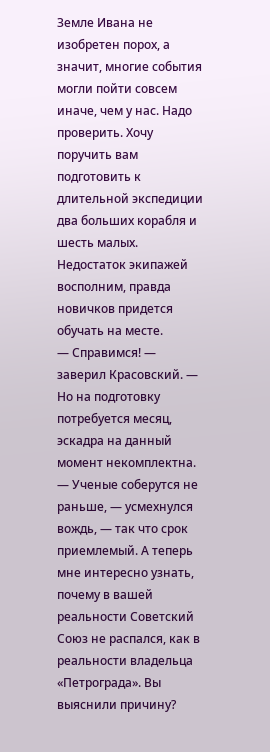Земле Ивана не изобретен порох, а значит, многие события могли пойти совсем иначе, чем у нас. Надо проверить. Хочу поручить вам подготовить к длительной экспедиции два больших корабля и шесть малых. Недостаток экипажей восполним, правда новичков придется обучать на месте.
— Справимся! — заверил Красовский. — Но на подготовку потребуется месяц, эскадра на данный момент некомплектна.
— Ученые соберутся не раньше, — усмехнулся вождь, — так что срок приемлемый. А теперь мне интересно узнать, почему в вашей реальности Советский Союз не распался, как в реальности владельца «Петрограда». Вы выяснили причину?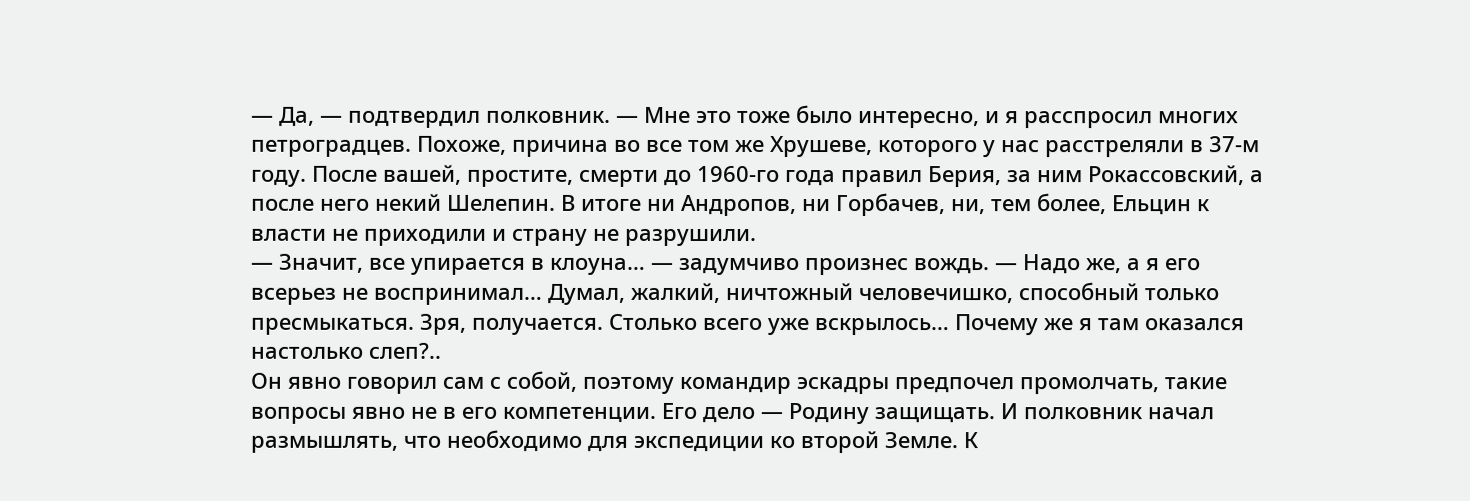— Да, — подтвердил полковник. — Мне это тоже было интересно, и я расспросил многих петроградцев. Похоже, причина во все том же Хрушеве, которого у нас расстреляли в 37-м году. После вашей, простите, смерти до 1960-го года правил Берия, за ним Рокассовский, а после него некий Шелепин. В итоге ни Андропов, ни Горбачев, ни, тем более, Ельцин к власти не приходили и страну не разрушили.
— Значит, все упирается в клоуна… — задумчиво произнес вождь. — Надо же, а я его всерьез не воспринимал… Думал, жалкий, ничтожный человечишко, способный только пресмыкаться. Зря, получается. Столько всего уже вскрылось… Почему же я там оказался настолько слеп?..
Он явно говорил сам с собой, поэтому командир эскадры предпочел промолчать, такие вопросы явно не в его компетенции. Его дело — Родину защищать. И полковник начал размышлять, что необходимо для экспедиции ко второй Земле. К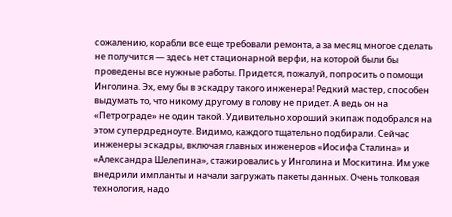сожалению, корабли все еще требовали ремонта, а за месяц многое сделать не получится — здесь нет стационарной верфи, на которой были бы проведены все нужные работы. Придется, пожалуй, попросить о помощи Инголина. Эх, ему бы в эскадру такого инженера! Редкий мастер, способен выдумать то, что никому другому в голову не придет. А ведь он на «Петрограде» не один такой. Удивительно хороший экипаж подобрался на этом супердредноуте. Видимо, каждого тщательно подбирали. Сейчас инженеры эскадры, включая главных инженеров «Иосифа Сталина» и «Александра Шелепина», стажировались у Инголина и Москитина. Им уже внедрили импланты и начали загружать пакеты данных. Очень толковая технология, надо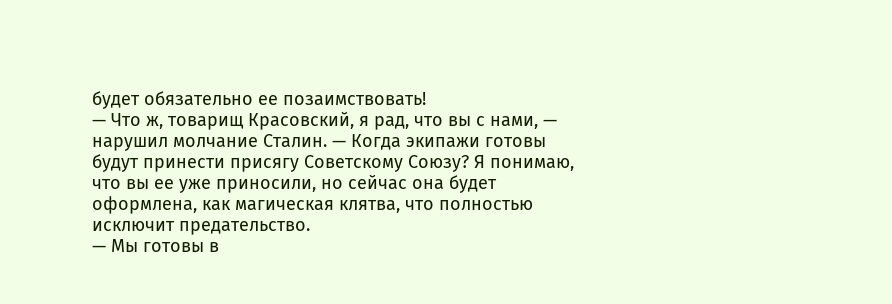будет обязательно ее позаимствовать!
— Что ж, товарищ Красовский, я рад, что вы с нами, — нарушил молчание Сталин. — Когда экипажи готовы будут принести присягу Советскому Союзу? Я понимаю, что вы ее уже приносили, но сейчас она будет оформлена, как магическая клятва, что полностью исключит предательство.
— Мы готовы в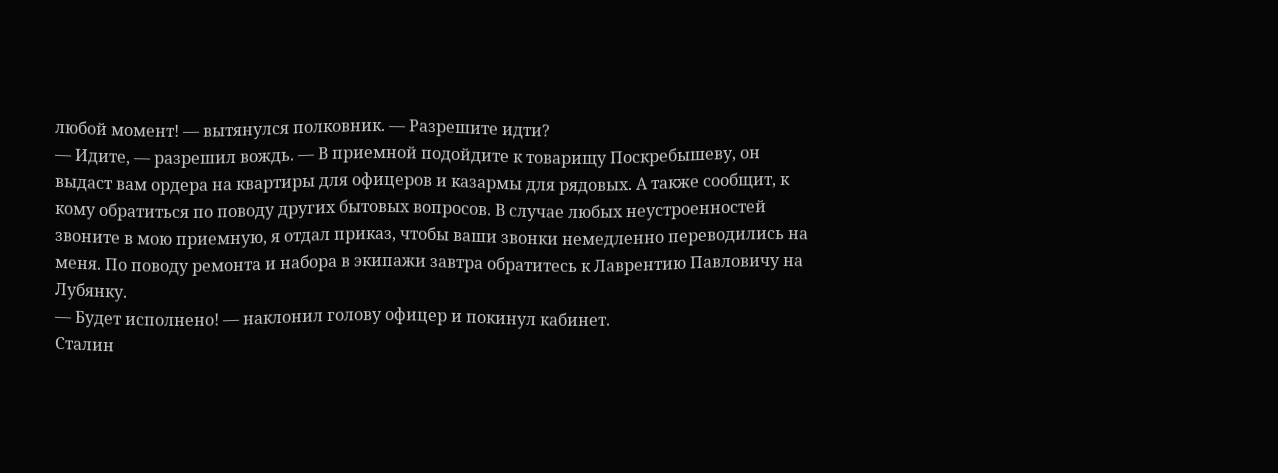любой момент! — вытянулся полковник. — Разрешите идти?
— Идите, — разрешил вождь. — В приемной подойдите к товарищу Поскребышеву, он выдаст вам ордера на квартиры для офицеров и казармы для рядовых. А также сообщит, к кому обратиться по поводу других бытовых вопросов. В случае любых неустроенностей звоните в мою приемную, я отдал приказ, чтобы ваши звонки немедленно переводились на меня. По поводу ремонта и набора в экипажи завтра обратитесь к Лаврентию Павловичу на Лубянку.
— Будет исполнено! — наклонил голову офицер и покинул кабинет.
Сталин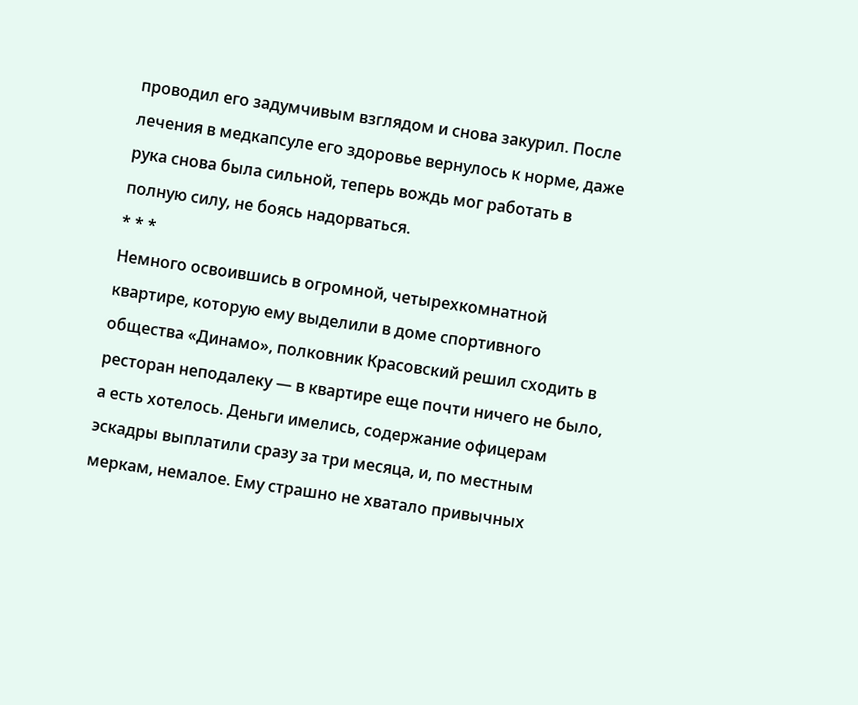проводил его задумчивым взглядом и снова закурил. После лечения в медкапсуле его здоровье вернулось к норме, даже рука снова была сильной, теперь вождь мог работать в полную силу, не боясь надорваться.
* * *
Немного освоившись в огромной, четырехкомнатной квартире, которую ему выделили в доме спортивного общества «Динамо», полковник Красовский решил сходить в ресторан неподалеку — в квартире еще почти ничего не было, а есть хотелось. Деньги имелись, содержание офицерам эскадры выплатили сразу за три месяца, и, по местным меркам, немалое. Ему страшно не хватало привычных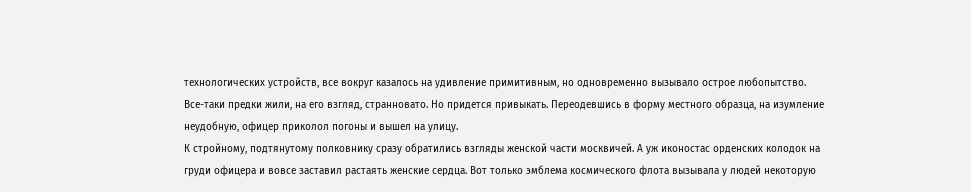технологических устройств, все вокруг казалось на удивление примитивным, но одновременно вызывало острое любопытство. Все-таки предки жили, на его взгляд, странновато. Но придется привыкать. Переодевшись в форму местного образца, на изумление неудобную, офицер приколол погоны и вышел на улицу.
К стройному, подтянутому полковнику сразу обратились взгляды женской части москвичей. А уж иконостас орденских колодок на груди офицера и вовсе заставил растаять женские сердца. Вот только эмблема космического флота вызывала у людей некоторую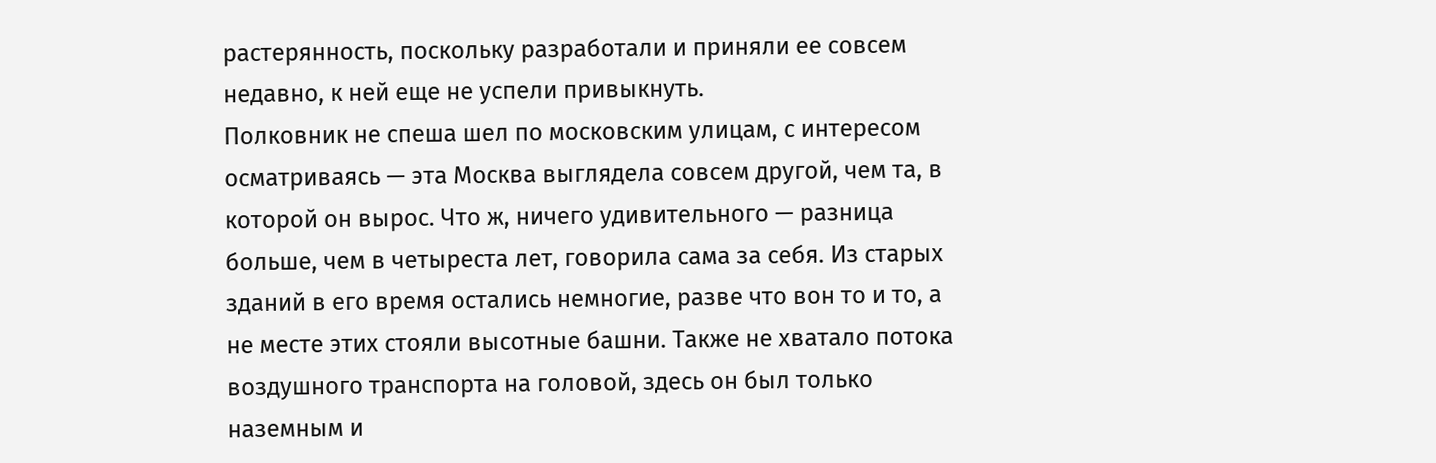растерянность, поскольку разработали и приняли ее совсем недавно, к ней еще не успели привыкнуть.
Полковник не спеша шел по московским улицам, с интересом осматриваясь — эта Москва выглядела совсем другой, чем та, в которой он вырос. Что ж, ничего удивительного — разница больше, чем в четыреста лет, говорила сама за себя. Из старых зданий в его время остались немногие, разве что вон то и то, а не месте этих стояли высотные башни. Также не хватало потока воздушного транспорта на головой, здесь он был только наземным и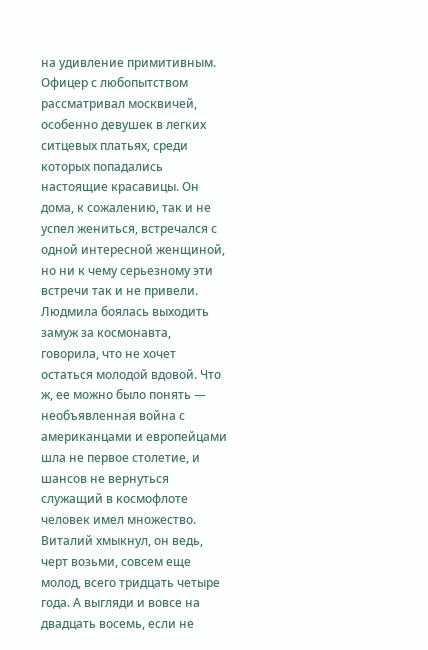на удивление примитивным.
Офицер с любопытством рассматривал москвичей, особенно девушек в легких ситцевых платьях, среди которых попадались настоящие красавицы. Он дома, к сожалению, так и не успел жениться, встречался с одной интересной женщиной, но ни к чему серьезному эти встречи так и не привели. Людмила боялась выходить замуж за космонавта, говорила, что не хочет остаться молодой вдовой. Что ж, ее можно было понять — необъявленная война с американцами и европейцами шла не первое столетие, и шансов не вернуться служащий в космофлоте человек имел множество.
Виталий хмыкнул, он ведь, черт возьми, совсем еще молод, всего тридцать четыре года. А выгляди и вовсе на двадцать восемь, если не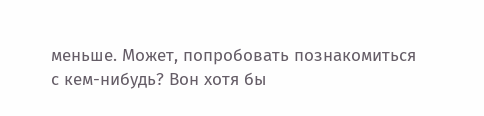меньше. Может, попробовать познакомиться с кем-нибудь? Вон хотя бы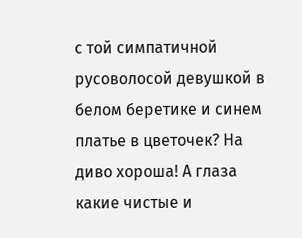с той симпатичной русоволосой девушкой в белом беретике и синем платье в цветочек? На диво хороша! А глаза какие чистые и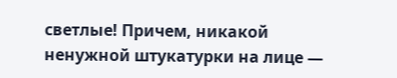светлые! Причем, никакой ненужной штукатурки на лице —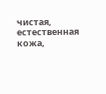чистая, естественная кожа,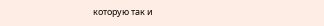которую так и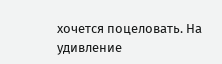хочется поцеловать. На удивление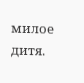милое дитя.